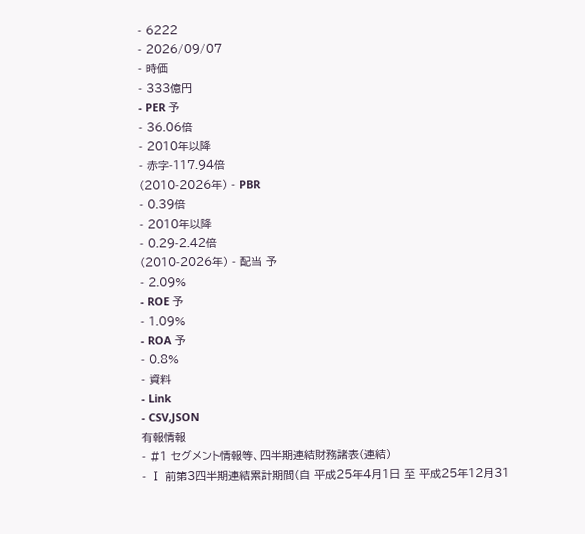- 6222
- 2026/09/07
- 時価
- 333億円
- PER 予
- 36.06倍
- 2010年以降
- 赤字-117.94倍
(2010-2026年) - PBR
- 0.39倍
- 2010年以降
- 0.29-2.42倍
(2010-2026年) - 配当 予
- 2.09%
- ROE 予
- 1.09%
- ROA 予
- 0.8%
- 資料
- Link
- CSV,JSON
有報情報
- #1 セグメント情報等、四半期連結財務諸表(連結)
- Ⅰ 前第3四半期連結累計期間(自 平成25年4月1日 至 平成25年12月31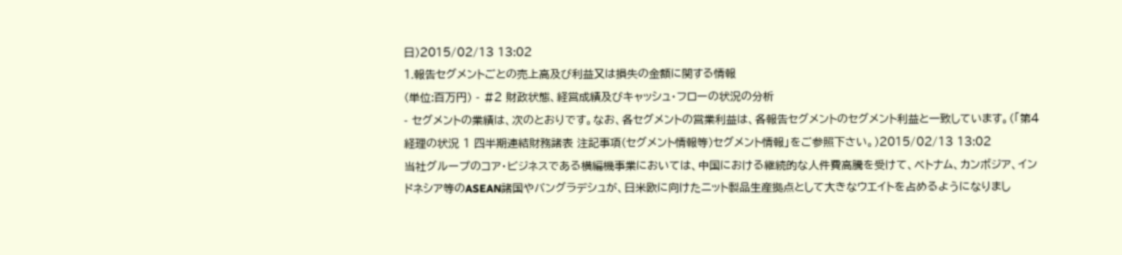日)2015/02/13 13:02
1.報告セグメントごとの売上高及び利益又は損失の金額に関する情報
(単位:百万円) - #2 財政状態、経営成績及びキャッシュ・フローの状況の分析
- セグメントの業績は、次のとおりです。なお、各セグメントの営業利益は、各報告セグメントのセグメント利益と一致しています。(「第4 経理の状況 1 四半期連結財務諸表 注記事項(セグメント情報等)セグメント情報」をご参照下さい。)2015/02/13 13:02
当社グループのコア・ビジネスである横編機事業においては、中国における継続的な人件費高騰を受けて、ベトナム、カンボジア、インドネシア等のASEAN諸国やバングラデシュが、日米欧に向けたニット製品生産拠点として大きなウエイトを占めるようになりまし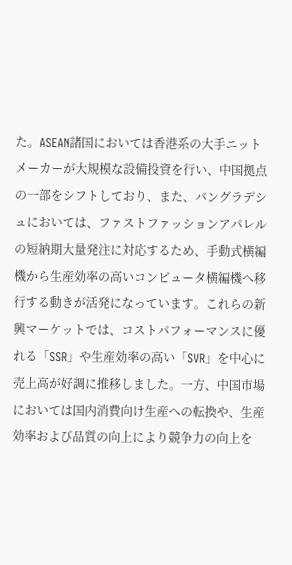た。ASEAN諸国においては香港系の大手ニットメーカーが大規模な設備投資を行い、中国拠点の一部をシフトしており、また、バングラデシュにおいては、ファストファッションアパレルの短納期大量発注に対応するため、手動式横編機から生産効率の高いコンピュータ横編機へ移行する動きが活発になっています。これらの新興マーケットでは、コストパフォーマンスに優れる「SSR」や生産効率の高い「SVR」を中心に売上高が好調に推移しました。一方、中国市場においては国内消費向け生産への転換や、生産効率および品質の向上により競争力の向上を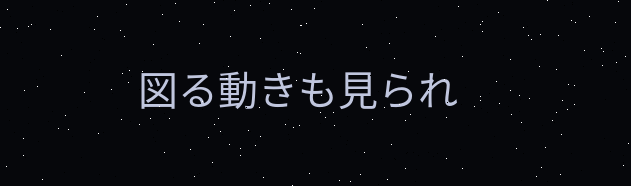図る動きも見られ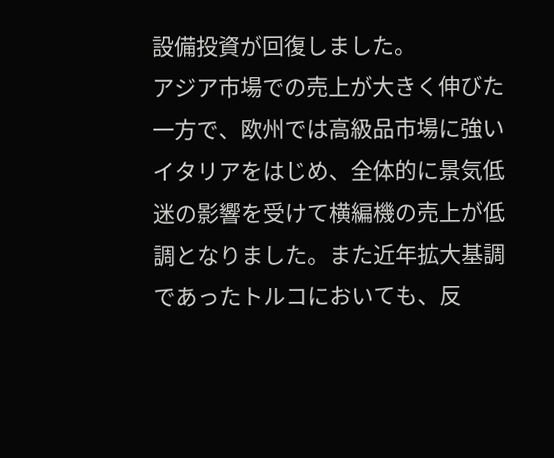設備投資が回復しました。
アジア市場での売上が大きく伸びた一方で、欧州では高級品市場に強いイタリアをはじめ、全体的に景気低迷の影響を受けて横編機の売上が低調となりました。また近年拡大基調であったトルコにおいても、反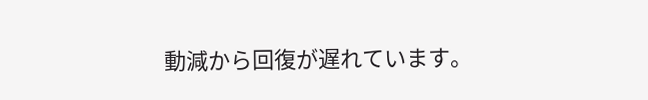動減から回復が遅れています。